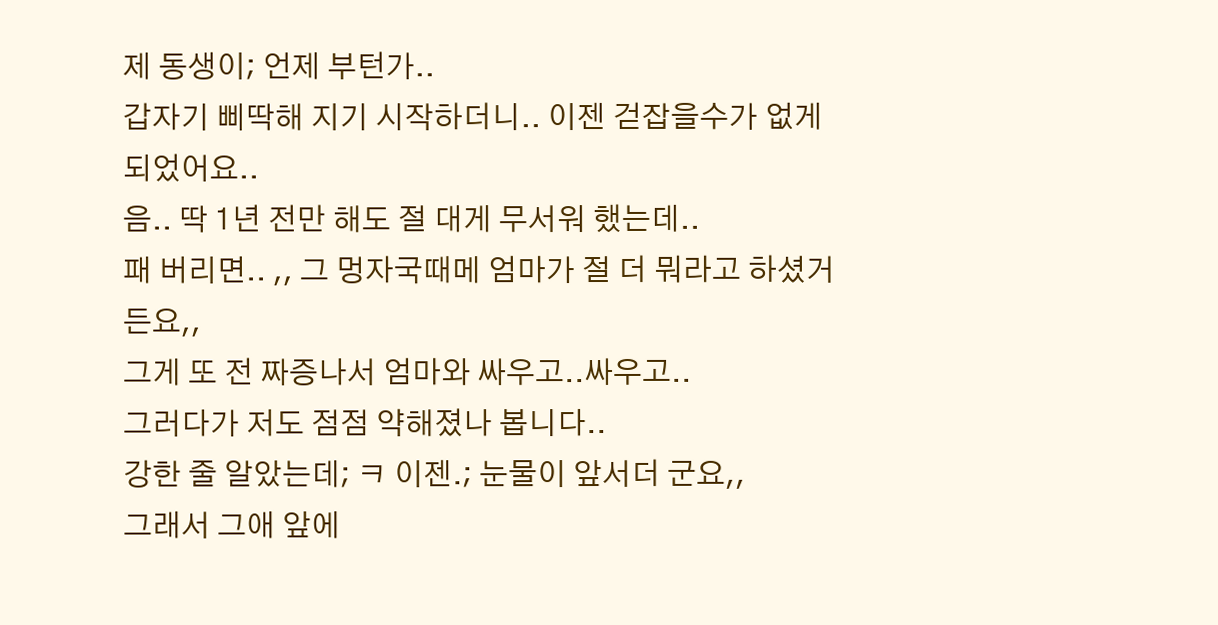제 동생이; 언제 부턴가..
갑자기 삐딱해 지기 시작하더니.. 이젠 걷잡을수가 없게 되었어요..
음.. 딱 1년 전만 해도 절 대게 무서워 했는데..
패 버리면.. ,, 그 멍자국때메 엄마가 절 더 뭐라고 하셨거든요,,
그게 또 전 짜증나서 엄마와 싸우고..싸우고..
그러다가 저도 점점 약해졌나 봅니다..
강한 줄 알았는데; ㅋ 이젠.; 눈물이 앞서더 군요,,
그래서 그애 앞에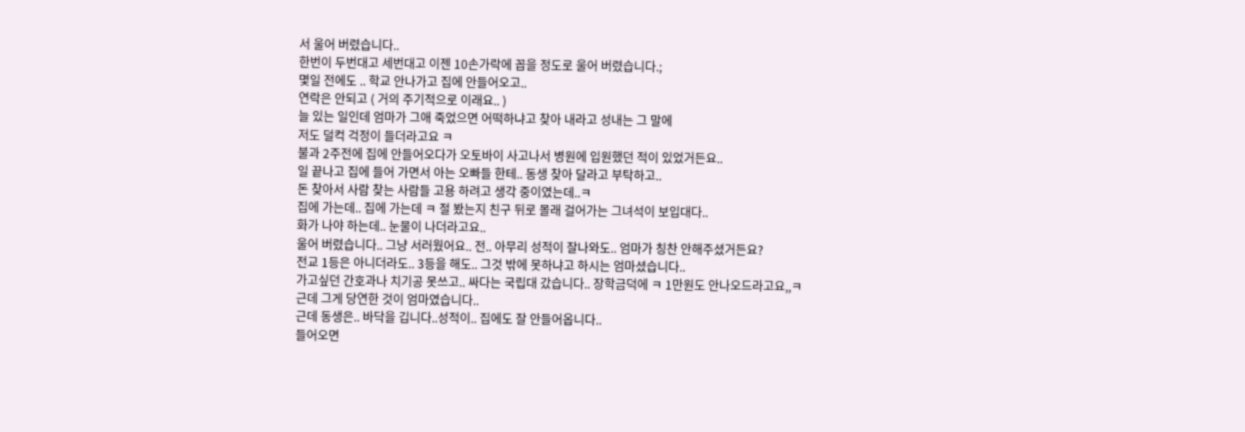서 울어 버렸습니다..
한번이 두번대고 세번대고 이젠 10손가락에 꼽을 정도로 울어 버렸습니다.;
몇일 전에도 .. 학교 안나가고 집에 안들어오고..
연락은 안되고 ( 거의 주기적으로 이래요.. )
늘 있는 일인데 엄마가 그애 죽었으면 어떡하냐고 찾아 내라고 성내는 그 말에
저도 덜컥 걱정이 들더라고요 ㅋ
불과 2주전에 집에 안들어오다가 오토바이 사고나서 병원에 입원했던 적이 있었거든요..
일 끝나고 집에 들어 가면서 아는 오빠들 한테.. 동생 찾아 달라고 부탁하고..
돈 찾아서 사람 찾는 사람들 고용 하려고 생각 중이였는데..ㅋ
집에 가는데.. 집에 가는데 ㅋ 절 봤는지 친구 뒤로 몰래 걸어가는 그녀석이 보입대다..
화가 나야 하는데.. 눈물이 나더라고요..
울어 버렸습니다.. 그냥 서러웠어요.. 전.. 아무리 성적이 잘나와도.. 엄마가 칭찬 안해주셨거든요?
전교 1등은 아니더라도.. 3등을 해도.. 그것 밖에 못하냐고 하시는 엄마셨습니다..
가고싶던 간호과나 치기공 못쓰고.. 싸다는 국립대 갔습니다.. 장학금덕에 ㅋ 1만원도 안나오드라고요,,ㅋ
근데 그게 당연한 것이 엄마였습니다..
근데 동생은.. 바닥을 깁니다..성적이.. 집에도 잘 안들어옵니다..
들어오면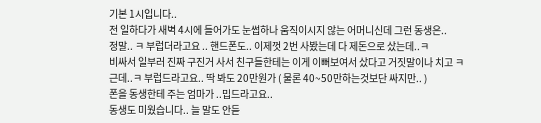기본 1시입니다..
전 일하다가 새벽 4시에 들어가도 눈썹하나 움직이시지 않는 어머니신데 그런 동생은..
정말.. ㅋ 부럽더라고요 .. 핸드폰도.. 이제껏 2번 사봤는데 다 제돈으로 샀는데..ㅋ
비싸서 일부러 진짜 구진거 사서 친구들한테는 이게 이뻐보여서 샀다고 거짓말이나 치고 ㅋ
근데..ㅋ 부럽드라고요.. 딱 봐도 20만원가 ( 물론 40~50만하는것보단 싸지만.. )
폰을 동생한테 주는 엄마가 ..밉드라고요..
동생도 미웠습니다.. 늘 말도 안듣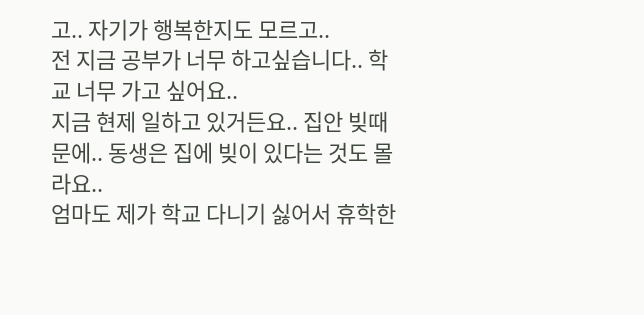고.. 자기가 행복한지도 모르고..
전 지금 공부가 너무 하고싶습니다.. 학교 너무 가고 싶어요..
지금 현제 일하고 있거든요.. 집안 빚때문에.. 동생은 집에 빚이 있다는 것도 몰라요..
엄마도 제가 학교 다니기 싫어서 휴학한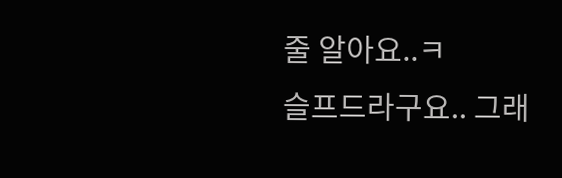줄 알아요..ㅋ
슬프드라구요.. 그래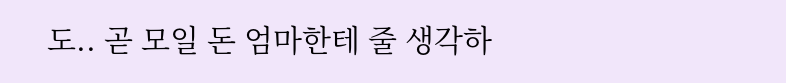도.. 곧 모일 돈 엄마한테 줄 생각하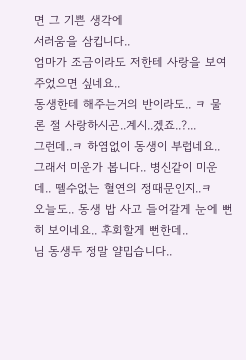면 그 기쁜 생각에
서러움을 삼킵니다..
엄마가 조금이라도 저한테 사랑을 보여주었으면 싶네요..
동생한테 해주는거의 반이라도.. ㅋ 물론 절 사랑하시곤..계시..겠죠..?...
그런데..ㅋ 하염없이 동생이 부럽네요..
그래서 미운가 봅니다.. 병신같이 미운데.. 뗄수없는 혈연의 정때문인지..ㅋ
오늘도.. 동생 밥 사고 들어갈게 눈에 뻔히 보이네요.. 후회할게 뻔한데..
님 동생두 정말 얄밉습니다..